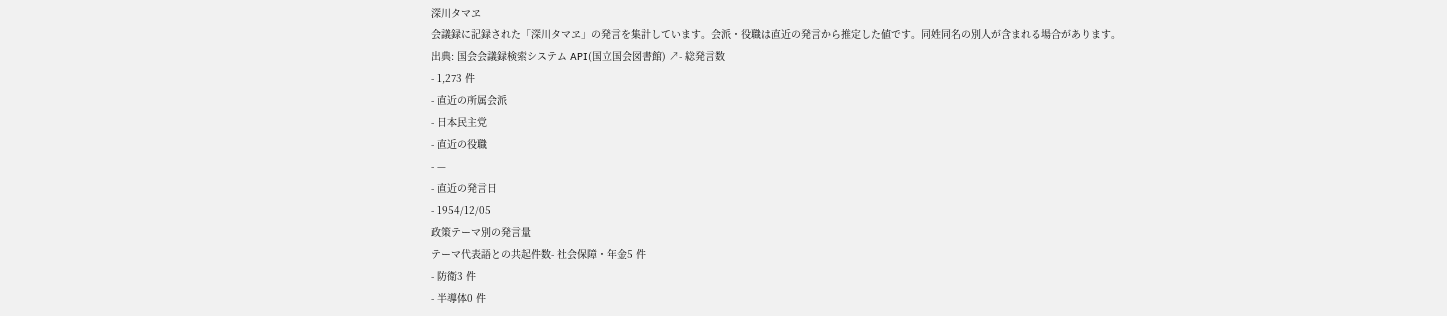深川タマヱ
会議録に記録された「深川タマヱ」の発言を集計しています。会派・役職は直近の発言から推定した値です。同姓同名の別人が含まれる場合があります。
出典: 国会会議録検索システム API(国立国会図書館) ↗- 総発言数
- 1,273 件
- 直近の所属会派
- 日本民主党
- 直近の役職
- —
- 直近の発言日
- 1954/12/05
政策テーマ別の発言量
テーマ代表語との共起件数- 社会保障・年金5 件
- 防衛3 件
- 半導体0 件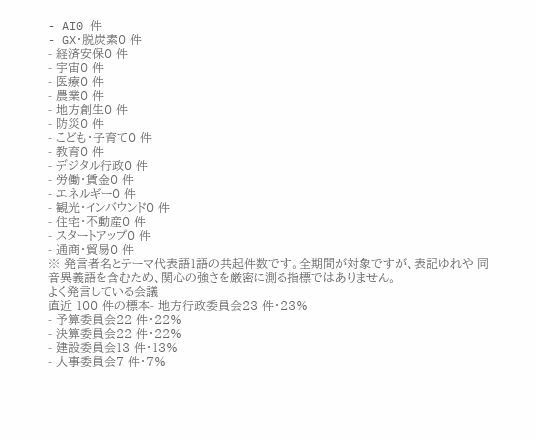- AI0 件
- GX・脱炭素0 件
- 経済安保0 件
- 宇宙0 件
- 医療0 件
- 農業0 件
- 地方創生0 件
- 防災0 件
- こども・子育て0 件
- 教育0 件
- デジタル行政0 件
- 労働・賃金0 件
- エネルギー0 件
- 観光・インバウンド0 件
- 住宅・不動産0 件
- スタートアップ0 件
- 通商・貿易0 件
※ 発言者名とテーマ代表語1語の共起件数です。全期間が対象ですが、表記ゆれや 同音異義語を含むため、関心の強さを厳密に測る指標ではありません。
よく発言している会議
直近 100 件の標本- 地方行政委員会23 件・23%
- 予算委員会22 件・22%
- 決算委員会22 件・22%
- 建設委員会13 件・13%
- 人事委員会7 件・7%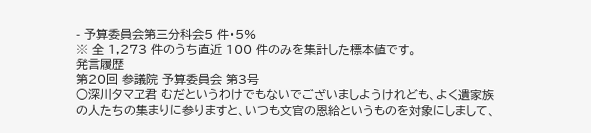- 予算委員会第三分科会5 件・5%
※ 全 1,273 件のうち直近 100 件のみを集計した標本値です。
発言履歴
第20回 参議院 予算委員会 第3号
○深川タマヱ君 むだというわけでもないでございましようけれども、よく遺家族の人たちの集まりに参りますと、いつも文官の恩給というものを対象にしまして、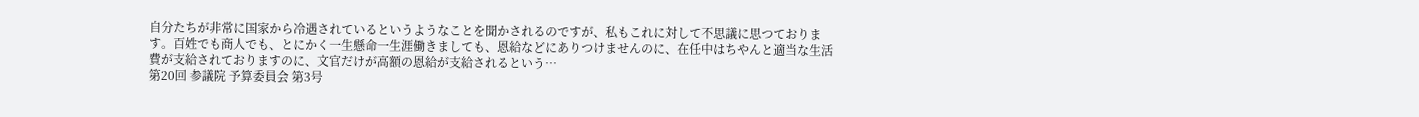自分たちが非常に国家から冷遇されているというようなことを聞かされるのですが、私もこれに対して不思議に思つております。百姓でも商人でも、とにかく一生懸命一生涯働きましても、恩給などにありつけませんのに、在任中はちやんと適当な生活費が支給されておりますのに、文官だけが高額の恩給が支給されるという…
第20回 参議院 予算委員会 第3号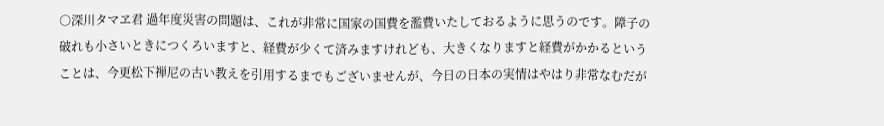○深川タマヱ君 過年度災害の問題は、これが非常に国家の国費を濫費いたしておるように思うのです。障子の破れも小さいときにつくろいますと、経費が少くて済みますけれども、大きくなりますと経費がかかるということは、今更松下禅尼の古い教えを引用するまでもございませんが、今日の日本の実情はやはり非常なむだが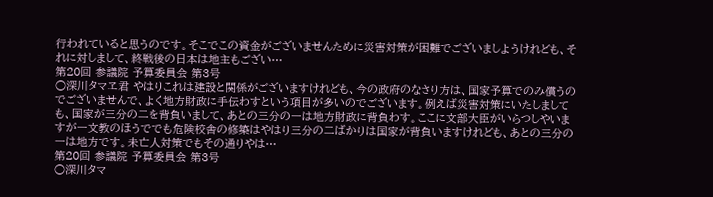行われていると思うのです。そこでこの資金がございませんために災害対策が困難でございましようけれども、それに対しまして、終戦後の日本は地主もござい…
第20回 参議院 予算委員会 第3号
○深川タマヱ君 やはりこれは建設と関係がございますけれども、今の政府のなさり方は、国家予算でのみ償うのでございませんで、よく地方財政に手伝わすという項目が多いのでございます。例えば災害対策にいたしましても、国家が三分の二を背負いまして、あとの三分の一は地方財政に背負わす。ここに文部大臣がいらつしやいますが一文教のほうででも危険校舎の修築はやはり三分の二ばかりは国家が背負いますけれども、あとの三分の一は地方です。未亡人対策でもその通りやは…
第20回 参議院 予算委員会 第3号
○深川タマ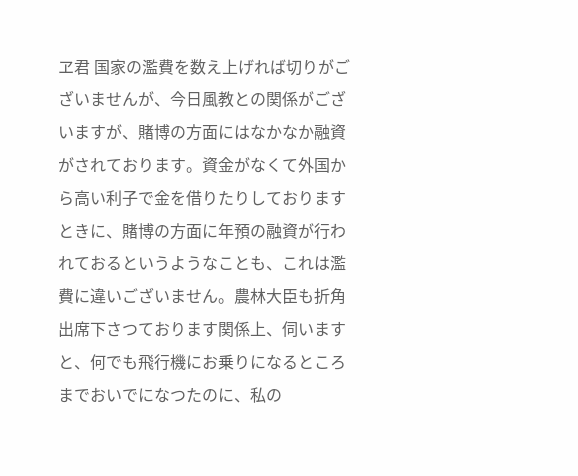ヱ君 国家の濫費を数え上げれば切りがございませんが、今日風教との関係がございますが、賭博の方面にはなかなか融資がされております。資金がなくて外国から高い利子で金を借りたりしておりますときに、賭博の方面に年預の融資が行われておるというようなことも、これは濫費に違いございません。農林大臣も折角出席下さつております関係上、伺いますと、何でも飛行機にお乗りになるところまでおいでになつたのに、私の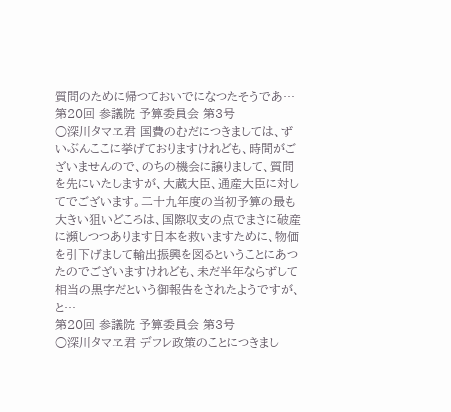質問のために帰つておいでになつたそうであ…
第20回 参議院 予算委員会 第3号
○深川タマヱ君 国費のむだにつきましては、ずいぶんここに挙げておりますけれども、時間がございませんので、のちの機会に譲りまして、質問を先にいたしますが、大蔵大臣、通産大臣に対してでございます。二十九年度の当初予算の最も大きい狙いどころは、国際収支の点でまさに破産に瀕しつつあります日本を救いますために、物価を引下げまして輸出振興を図るということにあつたのでございますけれども、未だ半年ならずして相当の黒字だという御報告をされたようですが、と…
第20回 参議院 予算委員会 第3号
○深川タマヱ君 デフレ政策のことにつきまし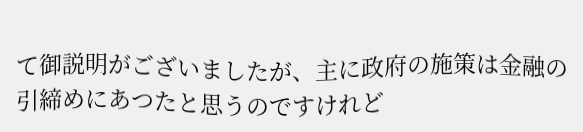て御説明がございましたが、主に政府の施策は金融の引締めにあつたと思うのですけれど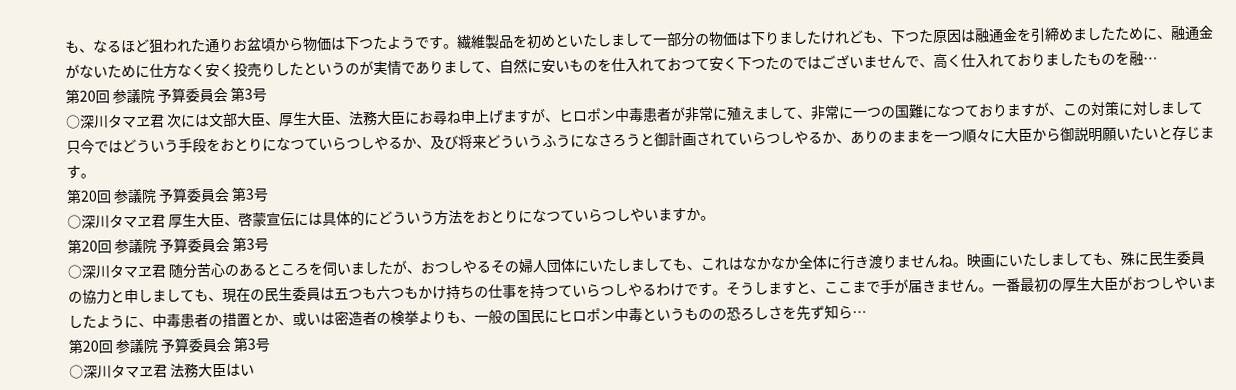も、なるほど狙われた通りお盆頃から物価は下つたようです。繊維製品を初めといたしまして一部分の物価は下りましたけれども、下つた原因は融通金を引締めましたために、融通金がないために仕方なく安く投売りしたというのが実情でありまして、自然に安いものを仕入れておつて安く下つたのではございませんで、高く仕入れておりましたものを融…
第20回 参議院 予算委員会 第3号
○深川タマヱ君 次には文部大臣、厚生大臣、法務大臣にお尋ね申上げますが、ヒロポン中毒患者が非常に殖えまして、非常に一つの国難になつておりますが、この対策に対しまして只今ではどういう手段をおとりになつていらつしやるか、及び将来どういうふうになさろうと御計画されていらつしやるか、ありのままを一つ順々に大臣から御説明願いたいと存じます。
第20回 参議院 予算委員会 第3号
○深川タマヱ君 厚生大臣、啓蒙宣伝には具体的にどういう方法をおとりになつていらつしやいますか。
第20回 参議院 予算委員会 第3号
○深川タマヱ君 随分苦心のあるところを伺いましたが、おつしやるその婦人団体にいたしましても、これはなかなか全体に行き渡りませんね。映画にいたしましても、殊に民生委員の協力と申しましても、現在の民生委員は五つも六つもかけ持ちの仕事を持つていらつしやるわけです。そうしますと、ここまで手が届きません。一番最初の厚生大臣がおつしやいましたように、中毒患者の措置とか、或いは密造者の検挙よりも、一般の国民にヒロポン中毒というものの恐ろしさを先ず知ら…
第20回 参議院 予算委員会 第3号
○深川タマヱ君 法務大臣はい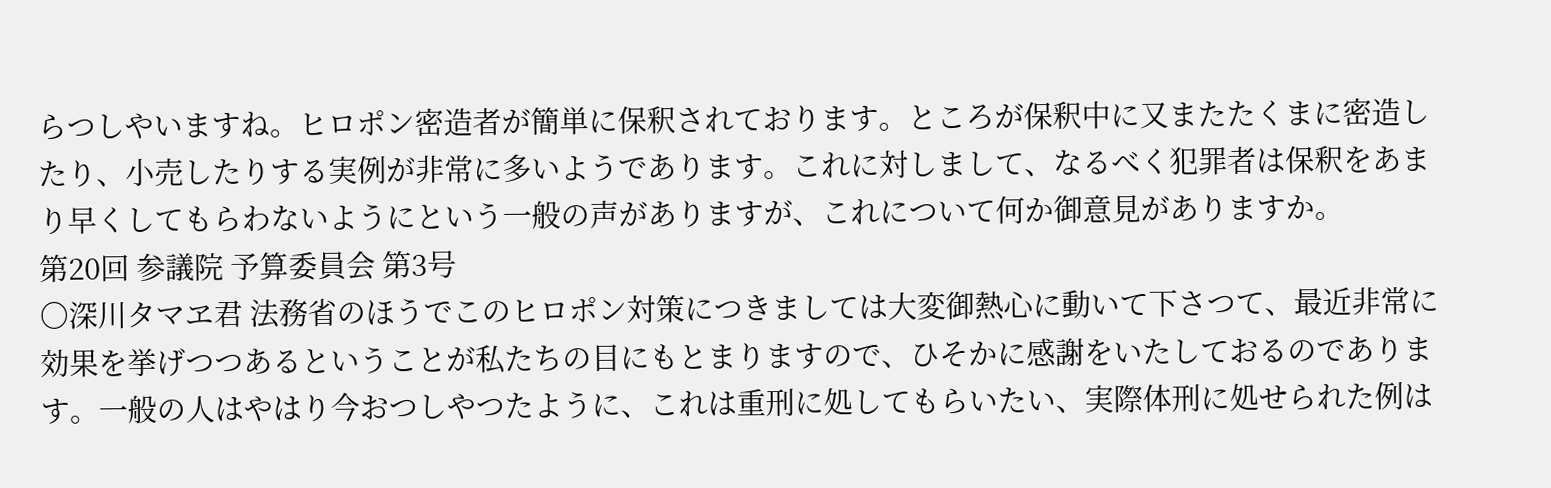らつしやいますね。ヒロポン密造者が簡単に保釈されております。ところが保釈中に又またたくまに密造したり、小売したりする実例が非常に多いようであります。これに対しまして、なるべく犯罪者は保釈をあまり早くしてもらわないようにという一般の声がありますが、これについて何か御意見がありますか。
第20回 参議院 予算委員会 第3号
○深川タマヱ君 法務省のほうでこのヒロポン対策につきましては大変御熱心に動いて下さつて、最近非常に効果を挙げつつあるということが私たちの目にもとまりますので、ひそかに感謝をいたしておるのであります。一般の人はやはり今おつしやつたように、これは重刑に処してもらいたい、実際体刑に処せられた例は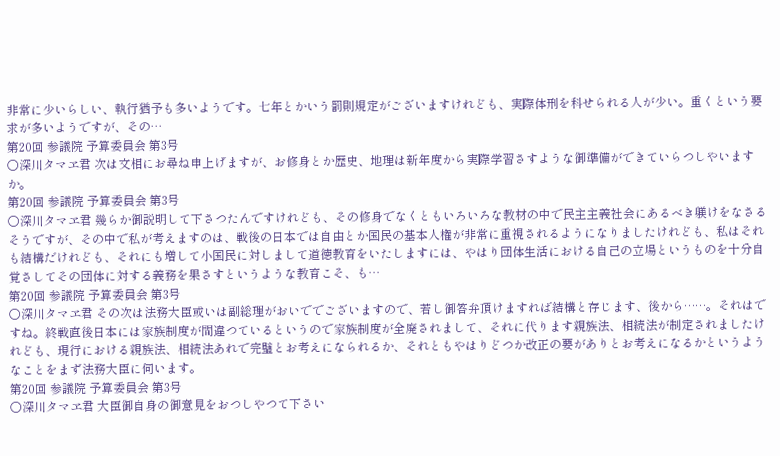非常に少いらしい、執行猶予も多いようです。七年とかいう罰則規定がございますけれども、実際体刑を科せられる人が少い。重くという要求が多いようですが、その…
第20回 参議院 予算委員会 第3号
○深川タマヱ君 次は文相にお尋ね申上げますが、お修身とか歴史、地理は新年度から実際学習さすような御準備ができていらつしやいますか。
第20回 参議院 予算委員会 第3号
○深川タマヱ君 幾らか御説明して下さつたんですけれども、その修身でなくともいろいろな教材の中で民主主義社会にあるべき躾けをなさるそうですが、その中で私が考えますのは、戦後の日本では自由とか国民の基本人権が非常に重視されるようになりましたけれども、私はそれも結構だけれども、それにも増して小国民に対しまして道徳教育をいたしますには、やはり団体生活における自己の立場というものを十分自覚さしてその団体に対する義務を果さすというような教育こそ、も…
第20回 参議院 予算委員会 第3号
○深川タマヱ君 その次は法務大臣或いは副総理がおいででございますので、若し御答弁頂けますれば結構と存じます、後から……。それはですね。終戦直後日本には家族制度が間違つているというので家族制度が全廃されまして、それに代ります親族法、相続法が制定されましたけれども、現行における親族法、相続法あれで完璧とお考えになられるか、それともやはりどつか改正の要がありとお考えになるかというようなことをまず法務大臣に伺います。
第20回 参議院 予算委員会 第3号
○深川タマヱ君 大臣御自身の御意見をおつしやつて下さい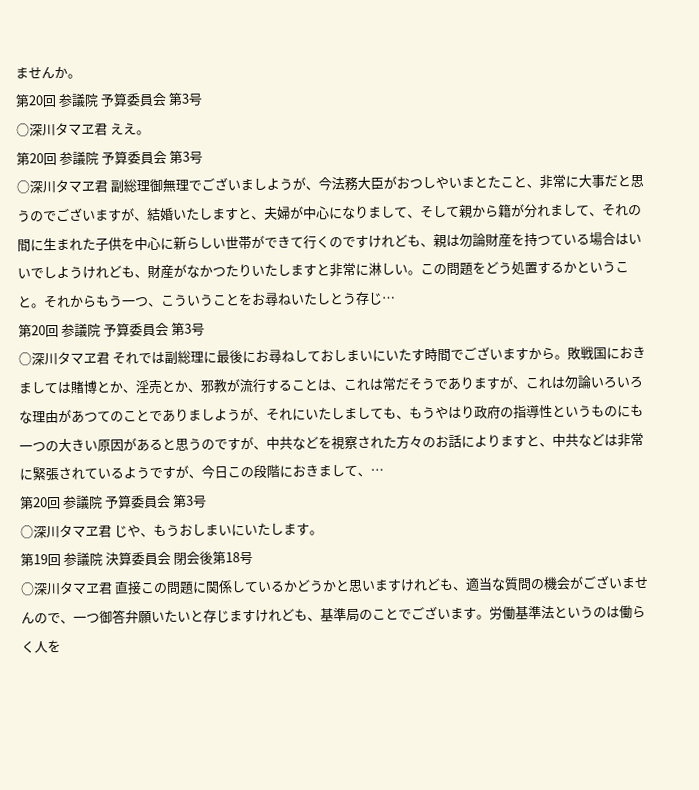ませんか。
第20回 参議院 予算委員会 第3号
○深川タマヱ君 ええ。
第20回 参議院 予算委員会 第3号
○深川タマヱ君 副総理御無理でございましようが、今法務大臣がおつしやいまとたこと、非常に大事だと思うのでございますが、結婚いたしますと、夫婦が中心になりまして、そして親から籍が分れまして、それの間に生まれた子供を中心に新らしい世帯ができて行くのですけれども、親は勿論財産を持つている場合はいいでしようけれども、財産がなかつたりいたしますと非常に淋しい。この問題をどう処置するかということ。それからもう一つ、こういうことをお尋ねいたしとう存じ…
第20回 参議院 予算委員会 第3号
○深川タマヱ君 それでは副総理に最後にお尋ねしておしまいにいたす時間でございますから。敗戦国におきましては賭博とか、淫売とか、邪教が流行することは、これは常だそうでありますが、これは勿論いろいろな理由があつてのことでありましようが、それにいたしましても、もうやはり政府の指導性というものにも一つの大きい原因があると思うのですが、中共などを視察された方々のお話によりますと、中共などは非常に緊張されているようですが、今日この段階におきまして、…
第20回 参議院 予算委員会 第3号
○深川タマヱ君 じや、もうおしまいにいたします。
第19回 参議院 決算委員会 閉会後第18号
○深川タマヱ君 直接この問題に関係しているかどうかと思いますけれども、適当な質問の機会がございませんので、一つ御答弁願いたいと存じますけれども、基準局のことでございます。労働基準法というのは働らく人を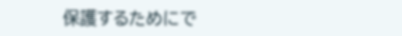保護するためにで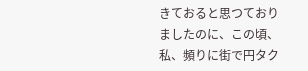きておると思つておりましたのに、この頃、私、頻りに街で円タク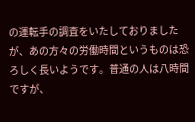の運転手の調査をいたしておりましたが、あの方々の労働時間というものは恐ろしく長いようです。普通の人は八時間ですが、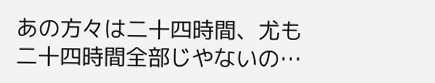あの方々は二十四時間、尤も二十四時間全部じやないの…